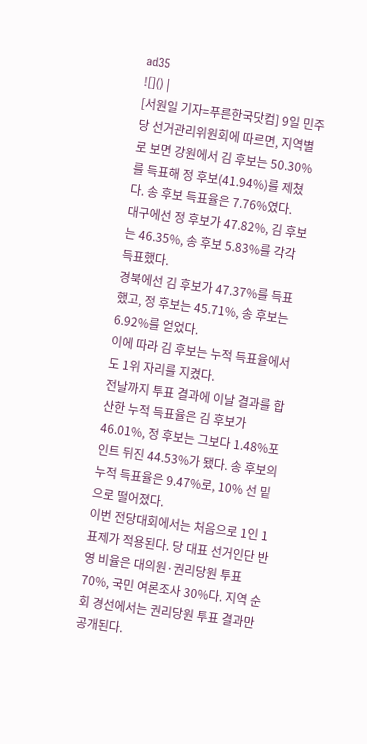ad35
![]() |
[서원일 기자=푸른한국닷컴] 9일 민주당 선거관리위원회에 따르면, 지역별로 보면 강원에서 김 후보는 50.30%를 득표해 정 후보(41.94%)를 제쳤다. 송 후보 득표율은 7.76%였다.
대구에선 정 후보가 47.82%, 김 후보는 46.35%, 송 후보 5.83%를 각각 득표했다.
경북에선 김 후보가 47.37%를 득표했고, 정 후보는 45.71%, 송 후보는 6.92%를 얻었다.
이에 따라 김 후보는 누적 득표율에서도 1위 자리를 지켰다.
전날까지 투표 결과에 이날 결과를 합산한 누적 득표율은 김 후보가 46.01%, 정 후보는 그보다 1.48%포인트 뒤진 44.53%가 됐다. 송 후보의 누적 득표율은 9.47%로, 10% 선 밑으로 떨어졌다.
이번 전당대회에서는 처음으로 1인 1표제가 적용된다. 당 대표 선거인단 반영 비율은 대의원·권리당원 투표 70%, 국민 여론조사 30%다. 지역 순회 경선에서는 권리당원 투표 결과만 공개된다.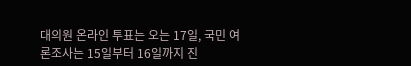대의원 온라인 투표는 오는 17일, 국민 여론조사는 15일부터 16일까지 진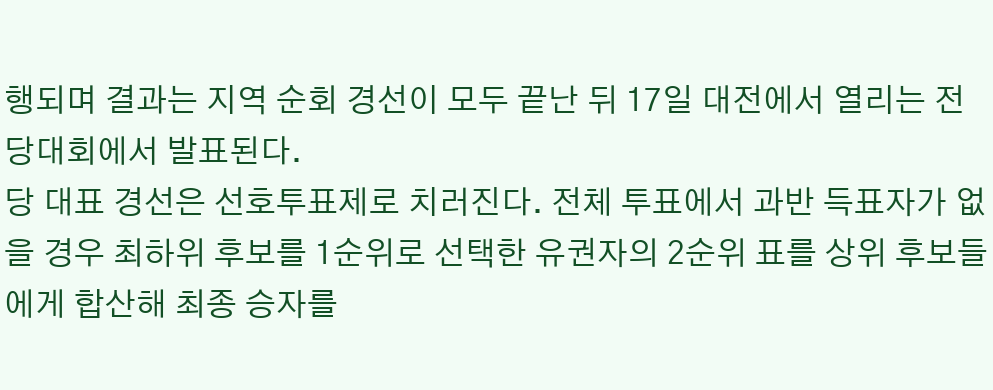행되며 결과는 지역 순회 경선이 모두 끝난 뒤 17일 대전에서 열리는 전당대회에서 발표된다.
당 대표 경선은 선호투표제로 치러진다. 전체 투표에서 과반 득표자가 없을 경우 최하위 후보를 1순위로 선택한 유권자의 2순위 표를 상위 후보들에게 합산해 최종 승자를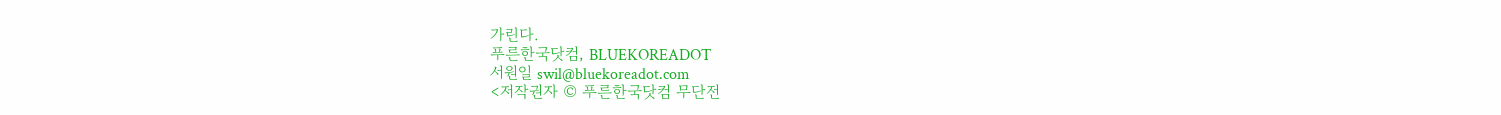가린다.
푸른한국닷컴, BLUEKOREADOT
서원일 swil@bluekoreadot.com
<저작권자 © 푸른한국닷컴 무단전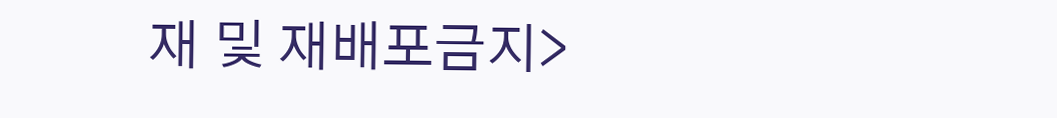재 및 재배포금지>